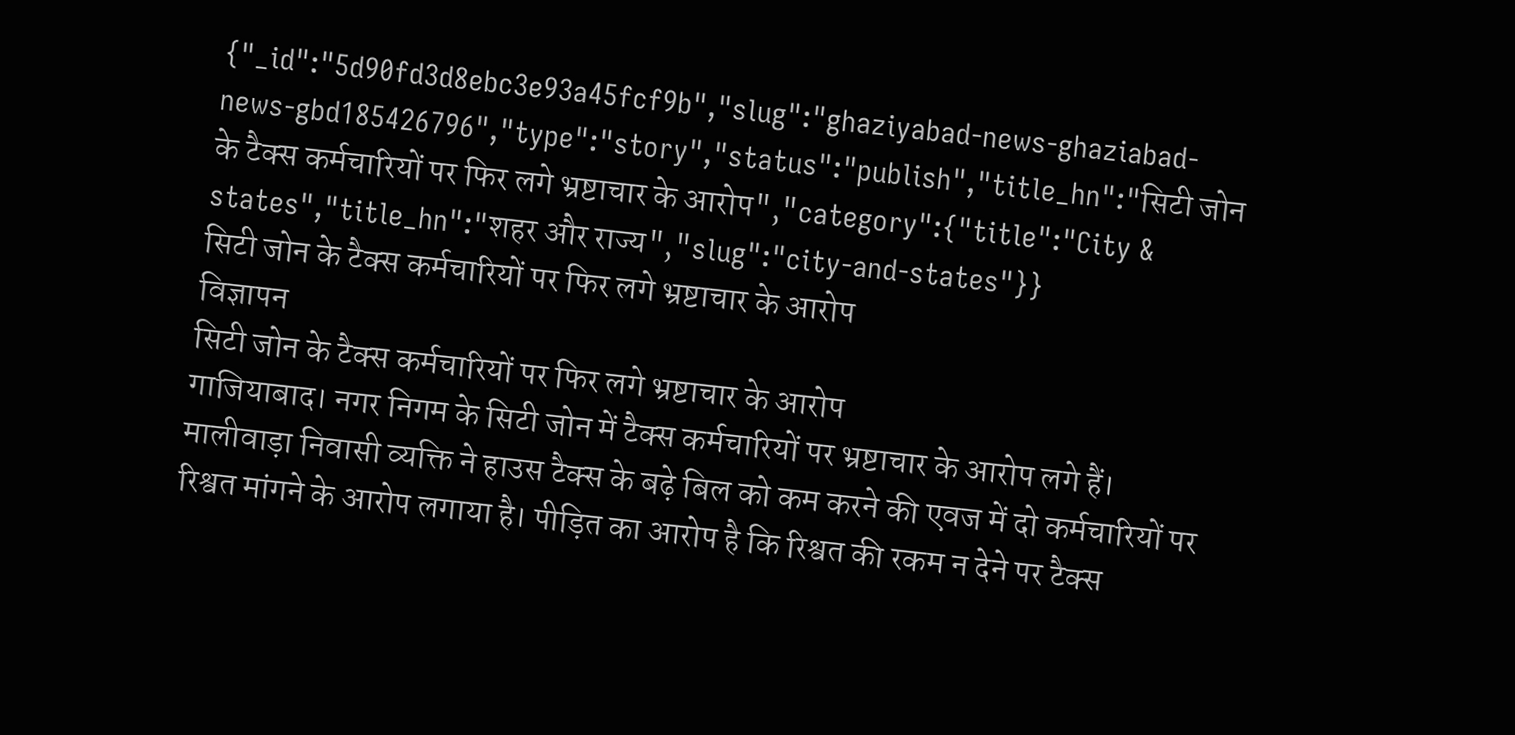{"_id":"5d90fd3d8ebc3e93a45fcf9b","slug":"ghaziyabad-news-ghaziabad-news-gbd185426796","type":"story","status":"publish","title_hn":"सिटी जोन के टैक्स कर्मचारियों पर फिर लगे भ्रष्टाचार के आरोप","category":{"title":"City & states","title_hn":"शहर और राज्य","slug":"city-and-states"}}
सिटी जोन के टैक्स कर्मचारियों पर फिर लगे भ्रष्टाचार के आरोप
विज्ञापन
सिटी जोन के टैक्स कर्मचारियों पर फिर लगे भ्रष्टाचार के आरोप
गाजियाबाद। नगर निगम के सिटी जोन में टैक्स कर्मचारियों पर भ्रष्टाचार के आरोप लगे हैं। मालीवाड़ा निवासी व्यक्ति ने हाउस टैक्स के बढ़े बिल को कम करने की एवज में दो कर्मचारियों पर रिश्वत मांगने के आरोप लगाया है। पीड़ित का आरोप है कि रिश्वत की रकम न देने पर टैक्स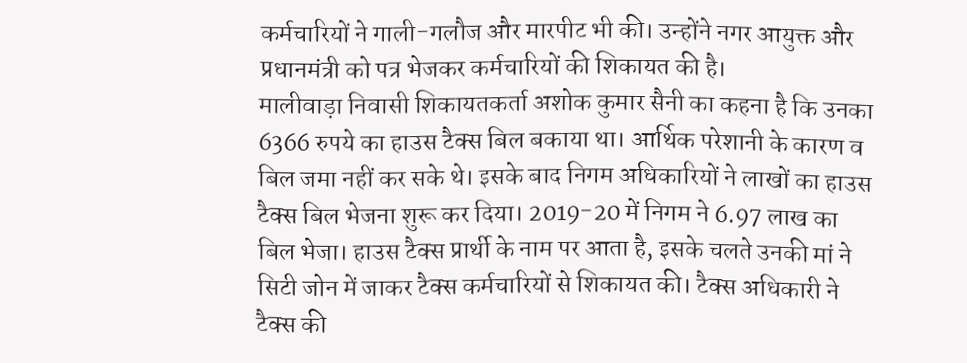कर्मचारियों ने गाली-गलौज और मारपीट भी की। उन्होंने नगर आयुक्त और प्रधानमंत्री को पत्र भेजकर कर्मचारियों की शिकायत की है।
मालीवाड़ा निवासी शिकायतकर्ता अशोक कुमार सैनी का कहना है कि उनका 6366 रुपये का हाउस टैक्स बिल बकाया था। आर्थिक परेशानी के कारण व बिल जमा नहीं कर सके थे। इसके बाद निगम अधिकारियों ने लाखों का हाउस टैक्स बिल भेजना शुरू कर दिया। 2019-20 में निगम ने 6.97 लाख का बिल भेजा। हाउस टैक्स प्रार्थी के नाम पर आता है, इसके चलते उनकी मां ने सिटी जोन में जाकर टैक्स कर्मचारियों से शिकायत की। टैक्स अधिकारी ने टैक्स की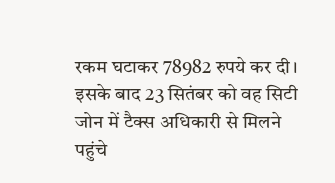रकम घटाकर 78982 रुपये कर दी। इसके बाद 23 सितंबर को वह सिटी जोन में टैक्स अधिकारी से मिलने पहुंचे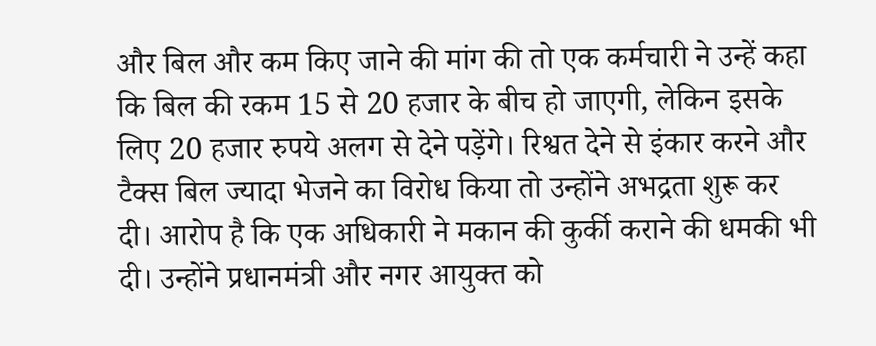और बिल और कम किए जाने की मांग की तो एक कर्मचारी ने उन्हें कहा कि बिल की रकम 15 से 20 हजार के बीच हो जाएगी, लेकिन इसके लिए 20 हजार रुपये अलग से देने पड़ेंगे। रिश्वत देने से इंकार करने और टैक्स बिल ज्यादा भेजने का विरोध किया तो उन्होंने अभद्रता शुरू कर दी। आरोप है कि एक अधिकारी ने मकान की कुर्की कराने की धमकी भी दी। उन्होंने प्रधानमंत्री और नगर आयुक्त को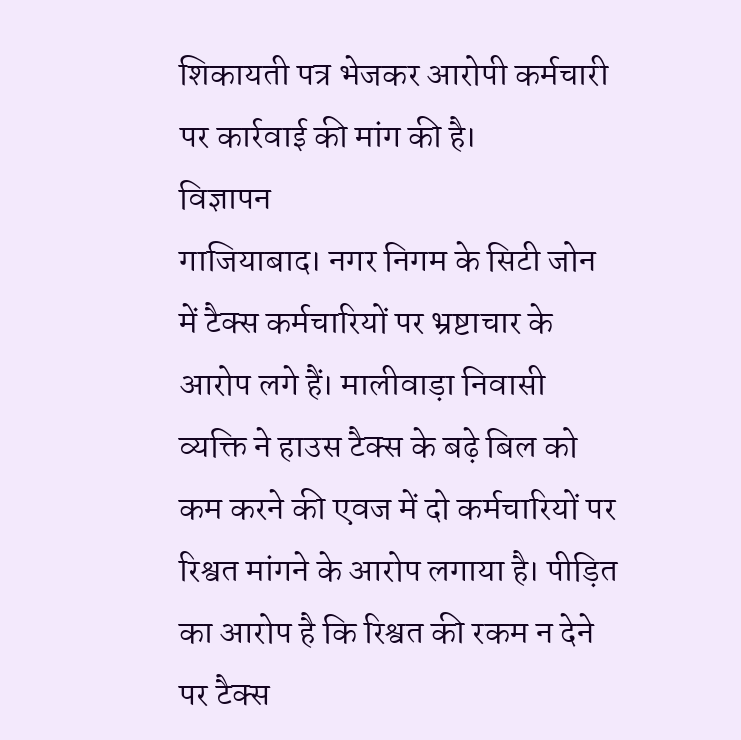शिकायती पत्र भेजकर आरोपी कर्मचारी पर कार्रवाई की मांग की है।
विज्ञापन
गाजियाबाद। नगर निगम के सिटी जोन में टैक्स कर्मचारियों पर भ्रष्टाचार के आरोप लगे हैं। मालीवाड़ा निवासी व्यक्ति ने हाउस टैक्स के बढ़े बिल को कम करने की एवज में दो कर्मचारियों पर रिश्वत मांगने के आरोप लगाया है। पीड़ित का आरोप है कि रिश्वत की रकम न देने पर टैक्स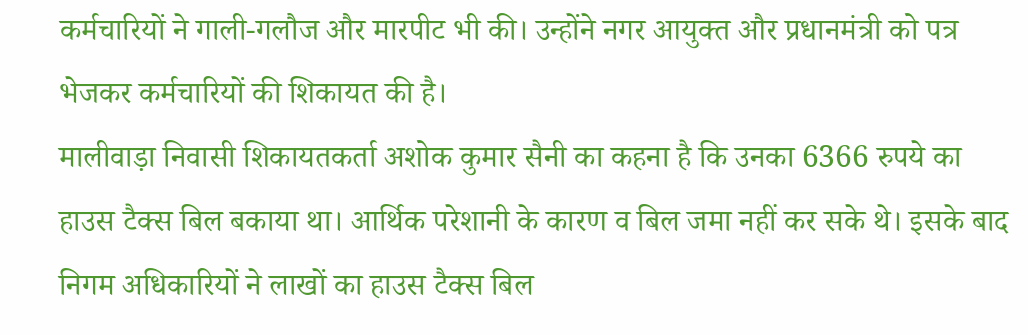कर्मचारियों ने गाली-गलौज और मारपीट भी की। उन्होंने नगर आयुक्त और प्रधानमंत्री को पत्र भेजकर कर्मचारियों की शिकायत की है।
मालीवाड़ा निवासी शिकायतकर्ता अशोक कुमार सैनी का कहना है कि उनका 6366 रुपये का हाउस टैक्स बिल बकाया था। आर्थिक परेशानी के कारण व बिल जमा नहीं कर सके थे। इसके बाद निगम अधिकारियों ने लाखों का हाउस टैक्स बिल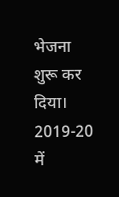भेजना शुरू कर दिया। 2019-20 में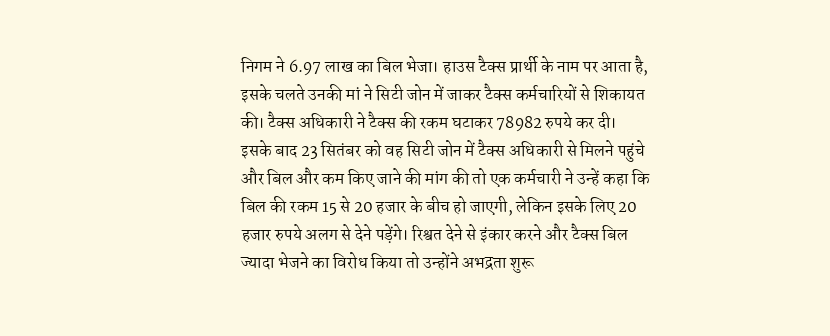निगम ने 6.97 लाख का बिल भेजा। हाउस टैक्स प्रार्थी के नाम पर आता है, इसके चलते उनकी मां ने सिटी जोन में जाकर टैक्स कर्मचारियों से शिकायत की। टैक्स अधिकारी ने टैक्स की रकम घटाकर 78982 रुपये कर दी। इसके बाद 23 सितंबर को वह सिटी जोन में टैक्स अधिकारी से मिलने पहुंचे और बिल और कम किए जाने की मांग की तो एक कर्मचारी ने उन्हें कहा कि बिल की रकम 15 से 20 हजार के बीच हो जाएगी, लेकिन इसके लिए 20 हजार रुपये अलग से देने पड़ेंगे। रिश्वत देने से इंकार करने और टैक्स बिल ज्यादा भेजने का विरोध किया तो उन्होंने अभद्रता शुरू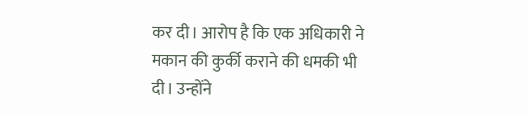कर दी। आरोप है कि एक अधिकारी ने मकान की कुर्की कराने की धमकी भी दी। उन्होंने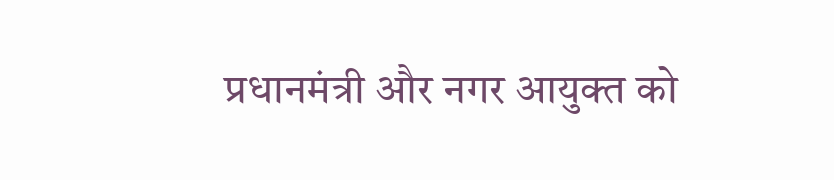प्रधानमंत्री और नगर आयुक्त को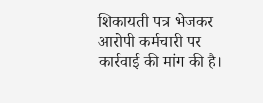शिकायती पत्र भेजकर आरोपी कर्मचारी पर कार्रवाई की मांग की है।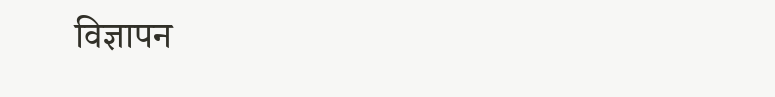विज्ञापन